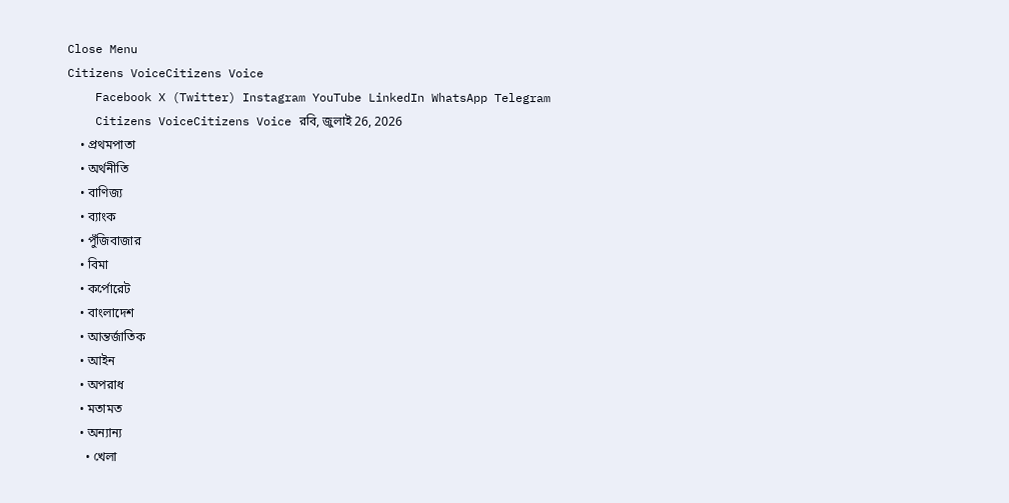Close Menu
Citizens VoiceCitizens Voice
    Facebook X (Twitter) Instagram YouTube LinkedIn WhatsApp Telegram
    Citizens VoiceCitizens Voice রবি, জুলাই 26, 2026
    • প্রথমপাতা
    • অর্থনীতি
    • বাণিজ্য
    • ব্যাংক
    • পুঁজিবাজার
    • বিমা
    • কর্পোরেট
    • বাংলাদেশ
    • আন্তর্জাতিক
    • আইন
    • অপরাধ
    • মতামত
    • অন্যান্য
      • খেলা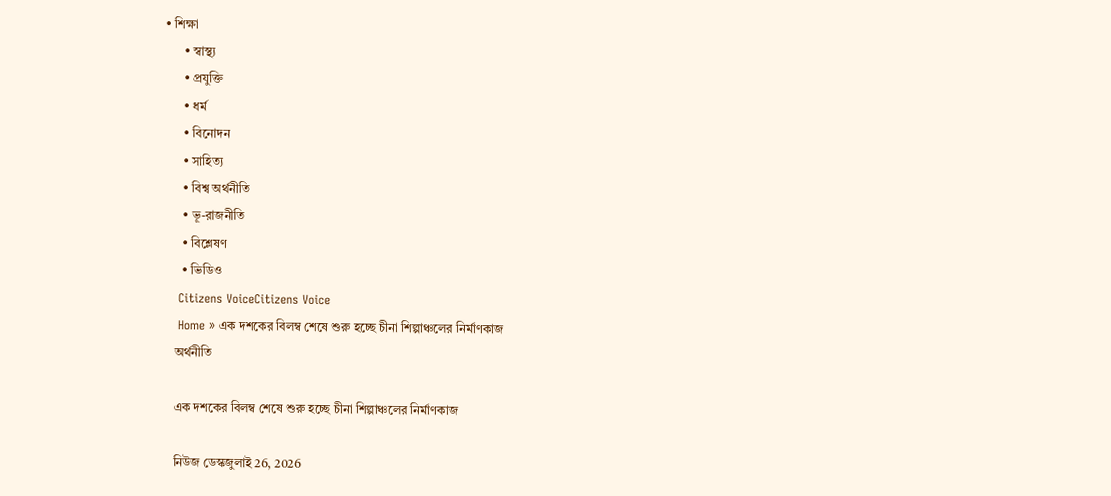• শিক্ষা
      • স্বাস্থ্য
      • প্রযুক্তি
      • ধর্ম
      • বিনোদন
      • সাহিত্য
      • বিশ্ব অর্থনীতি
      • ভূ-রাজনীতি
      • বিশ্লেষণ
      • ভিডিও
    Citizens VoiceCitizens Voice
    Home » এক দশকের বিলম্ব শেষে শুরু হচ্ছে চীনা শিল্পাঞ্চলের নির্মাণকাজ
    অর্থনীতি

    এক দশকের বিলম্ব শেষে শুরু হচ্ছে চীনা শিল্পাঞ্চলের নির্মাণকাজ

    নিউজ ডেস্কজুলাই 26, 2026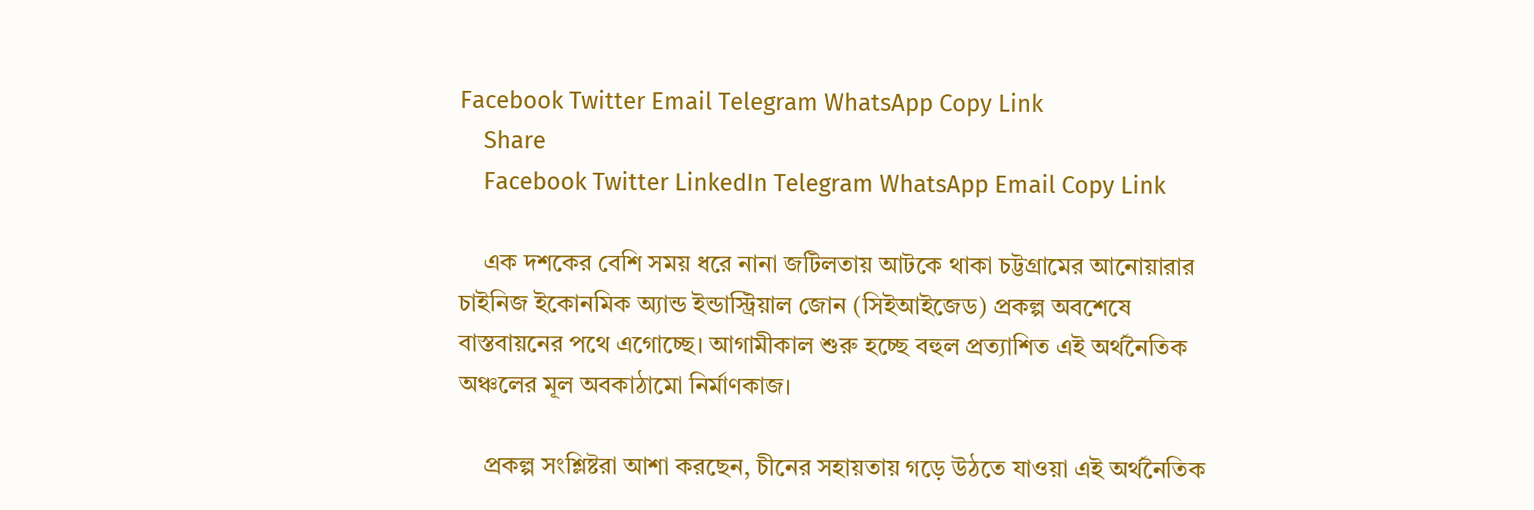Facebook Twitter Email Telegram WhatsApp Copy Link
    Share
    Facebook Twitter LinkedIn Telegram WhatsApp Email Copy Link

    এক দশকের বেশি সময় ধরে নানা জটিলতায় আটকে থাকা চট্টগ্রামের আনোয়ারার চাইনিজ ইকোনমিক অ্যান্ড ইন্ডাস্ট্রিয়াল জোন (সিইআইজেড) প্রকল্প অবশেষে বাস্তবায়নের পথে এগোচ্ছে। আগামীকাল শুরু হচ্ছে বহুল প্রত্যাশিত এই অর্থনৈতিক অঞ্চলের মূল অবকাঠামো নির্মাণকাজ।

    প্রকল্প সংশ্লিষ্টরা আশা করছেন, চীনের সহায়তায় গড়ে উঠতে যাওয়া এই অর্থনৈতিক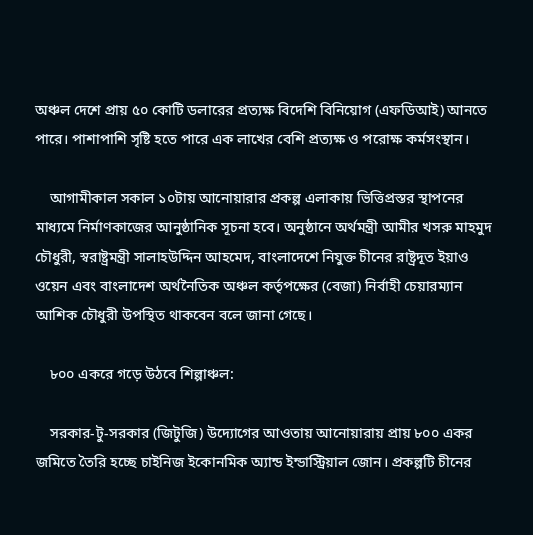অঞ্চল দেশে প্রায় ৫০ কোটি ডলারের প্রত্যক্ষ বিদেশি বিনিয়োগ (এফডিআই) আনতে পারে। পাশাপাশি সৃষ্টি হতে পারে এক লাখের বেশি প্রত্যক্ষ ও পরোক্ষ কর্মসংস্থান।

    আগামীকাল সকাল ১০টায় আনোয়ারার প্রকল্প এলাকায় ভিত্তিপ্রস্তর স্থাপনের মাধ্যমে নির্মাণকাজের আনুষ্ঠানিক সূচনা হবে। অনুষ্ঠানে অর্থমন্ত্রী আমীর খসরু মাহমুদ চৌধুরী, স্বরাষ্ট্রমন্ত্রী সালাহউদ্দিন আহমেদ, বাংলাদেশে নিযুক্ত চীনের রাষ্ট্রদূত ইয়াও ওয়েন এবং বাংলাদেশ অর্থনৈতিক অঞ্চল কর্তৃপক্ষের (বেজা) নির্বাহী চেয়ারম্যান আশিক চৌধুরী উপস্থিত থাকবেন বলে জানা গেছে।

    ৮০০ একরে গড়ে উঠবে শিল্পাঞ্চল:

    সরকার-টু-সরকার (জিটুজি) উদ্যোগের আওতায় আনোয়ারায় প্রায় ৮০০ একর জমিতে তৈরি হচ্ছে চাইনিজ ইকোনমিক অ্যান্ড ইন্ডাস্ট্রিয়াল জোন। প্রকল্পটি চীনের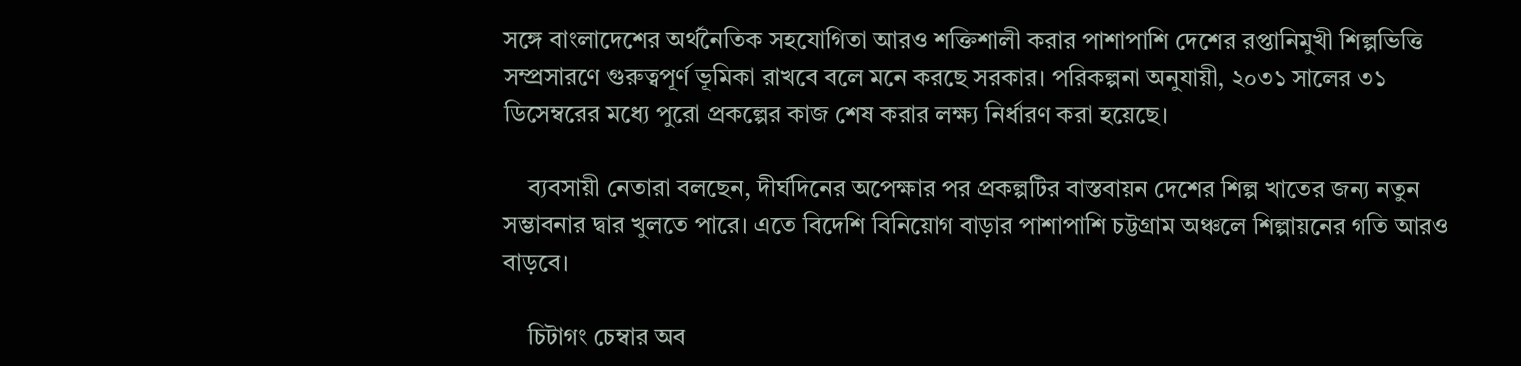সঙ্গে বাংলাদেশের অর্থনৈতিক সহযোগিতা আরও শক্তিশালী করার পাশাপাশি দেশের রপ্তানিমুখী শিল্পভিত্তি সম্প্রসারণে গুরুত্বপূর্ণ ভূমিকা রাখবে বলে মনে করছে সরকার। পরিকল্পনা অনুযায়ী, ২০৩১ সালের ৩১ ডিসেম্বরের মধ্যে পুরো প্রকল্পের কাজ শেষ করার লক্ষ্য নির্ধারণ করা হয়েছে।

    ব্যবসায়ী নেতারা বলছেন, দীর্ঘদিনের অপেক্ষার পর প্রকল্পটির বাস্তবায়ন দেশের শিল্প খাতের জন্য নতুন সম্ভাবনার দ্বার খুলতে পারে। এতে বিদেশি বিনিয়োগ বাড়ার পাশাপাশি চট্টগ্রাম অঞ্চলে শিল্পায়নের গতি আরও বাড়বে।

    চিটাগং চেম্বার অব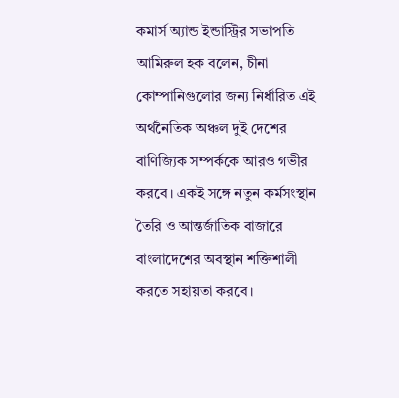কমার্স অ্যান্ড ইন্ডাস্ট্রির সভাপতি আমিরুল হক বলেন, চীনা কোম্পানিগুলোর জন্য নির্ধারিত এই অর্থনৈতিক অঞ্চল দুই দেশের বাণিজ্যিক সম্পর্ককে আরও গভীর করবে। একই সঙ্গে নতুন কর্মসংস্থান তৈরি ও আন্তর্জাতিক বাজারে বাংলাদেশের অবস্থান শক্তিশালী করতে সহায়তা করবে।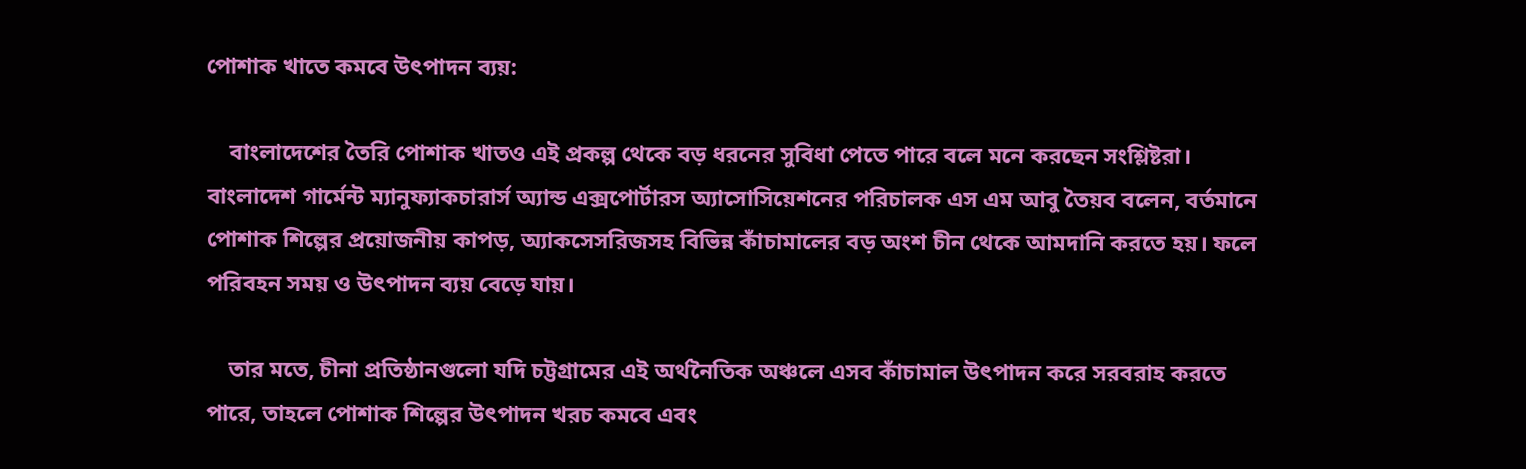পোশাক খাতে কমবে উৎপাদন ব্যয়:

    বাংলাদেশের তৈরি পোশাক খাতও এই প্রকল্প থেকে বড় ধরনের সুবিধা পেতে পারে বলে মনে করছেন সংশ্লিষ্টরা। বাংলাদেশ গার্মেন্ট ম্যানুফ্যাকচারার্স অ্যান্ড এক্সপোর্টারস অ্যাসোসিয়েশনের পরিচালক এস এম আবু তৈয়ব বলেন, বর্তমানে পোশাক শিল্পের প্রয়োজনীয় কাপড়, অ্যাকসেসরিজসহ বিভিন্ন কাঁচামালের বড় অংশ চীন থেকে আমদানি করতে হয়। ফলে পরিবহন সময় ও উৎপাদন ব্যয় বেড়ে যায়।

    তার মতে, চীনা প্রতিষ্ঠানগুলো যদি চট্টগ্রামের এই অর্থনৈতিক অঞ্চলে এসব কাঁচামাল উৎপাদন করে সরবরাহ করতে পারে, তাহলে পোশাক শিল্পের উৎপাদন খরচ কমবে এবং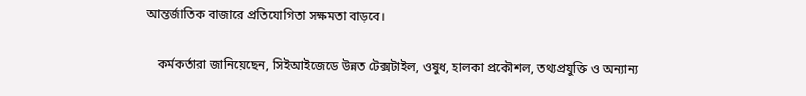আন্তর্জাতিক বাজারে প্রতিযোগিতা সক্ষমতা বাড়বে।

    কর্মকর্তারা জানিয়েছেন, সিইআইজেডে উন্নত টেক্সটাইল, ওষুধ, হালকা প্রকৌশল, তথ্যপ্রযুক্তি ও অন্যান্য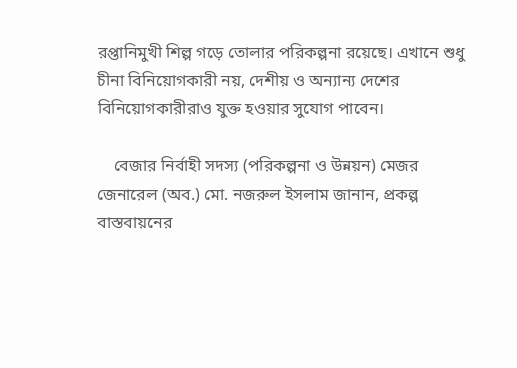রপ্তানিমুখী শিল্প গড়ে তোলার পরিকল্পনা রয়েছে। এখানে শুধু চীনা বিনিয়োগকারী নয়, দেশীয় ও অন্যান্য দেশের বিনিয়োগকারীরাও যুক্ত হওয়ার সুযোগ পাবেন।

    বেজার নির্বাহী সদস্য (পরিকল্পনা ও উন্নয়ন) মেজর জেনারেল (অব.) মো. নজরুল ইসলাম জানান, প্রকল্প বাস্তবায়নের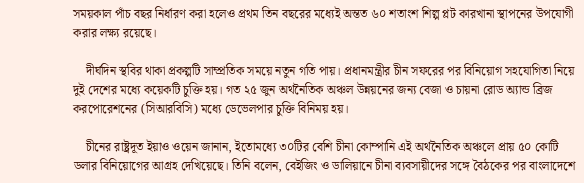সময়কাল পাঁচ বছর নির্ধারণ করা হলেও প্রথম তিন বছরের মধ্যেই অন্তত ৬০ শতাংশ শিল্প প্লট কারখানা স্থাপনের উপযোগী করার লক্ষ্য রয়েছে।

    দীর্ঘদিন স্থবির থাকা প্রকল্পটি সাম্প্রতিক সময়ে নতুন গতি পায়। প্রধানমন্ত্রীর চীন সফরের পর বিনিয়োগ সহযোগিতা নিয়ে দুই দেশের মধ্যে কয়েকটি চুক্তি হয়। গত ২৫ জুন অর্থনৈতিক অঞ্চল উন্নয়নের জন্য বেজা ও চায়না রোড অ্যান্ড ব্রিজ করপোরেশনের (সিআরবিসি) মধ্যে ডেভেলপার চুক্তি বিনিময় হয়।

    চীনের রাষ্ট্রদূত ইয়াও ওয়েন জানান, ইতোমধ্যে ৩০টির বেশি চীনা কোম্পানি এই অর্থনৈতিক অঞ্চলে প্রায় ৫০ কোটি ডলার বিনিয়োগের আগ্রহ দেখিয়েছে। তিনি বলেন, বেইজিং ও ডালিয়ানে চীনা ব্যবসায়ীদের সঙ্গে বৈঠকের পর বাংলাদেশে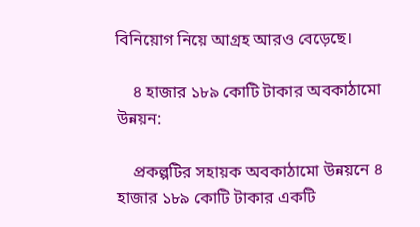বিনিয়োগ নিয়ে আগ্রহ আরও বেড়েছে।

    ৪ হাজার ১৮৯ কোটি টাকার অবকাঠামো উন্নয়ন:

    প্রকল্পটির সহায়ক অবকাঠামো উন্নয়নে ৪ হাজার ১৮৯ কোটি টাকার একটি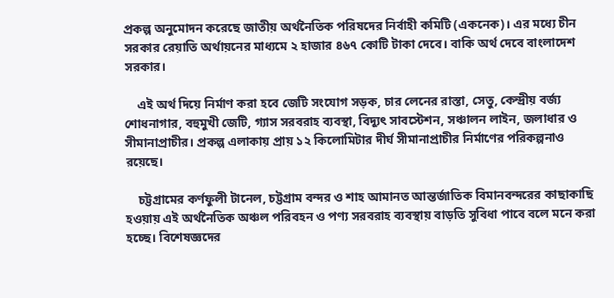প্রকল্প অনুমোদন করেছে জাতীয় অর্থনৈতিক পরিষদের নির্বাহী কমিটি (একনেক)। এর মধ্যে চীন সরকার রেয়াতি অর্থায়নের মাধ্যমে ২ হাজার ৪৬৭ কোটি টাকা দেবে। বাকি অর্থ দেবে বাংলাদেশ সরকার।

    এই অর্থ দিয়ে নির্মাণ করা হবে জেটি সংযোগ সড়ক, চার লেনের রাস্তা, সেতু, কেন্দ্রীয় বর্জ্য শোধনাগার, বহুমুখী জেটি, গ্যাস সরবরাহ ব্যবস্থা, বিদ্যুৎ সাবস্টেশন, সঞ্চালন লাইন, জলাধার ও সীমানাপ্রাচীর। প্রকল্প এলাকায় প্রায় ১২ কিলোমিটার দীর্ঘ সীমানাপ্রাচীর নির্মাণের পরিকল্পনাও রয়েছে।

    চট্টগ্রামের কর্ণফুলী টানেল, চট্টগ্রাম বন্দর ও শাহ আমানত আন্তর্জাতিক বিমানবন্দরের কাছাকাছি হওয়ায় এই অর্থনৈতিক অঞ্চল পরিবহন ও পণ্য সরবরাহ ব্যবস্থায় বাড়তি সুবিধা পাবে বলে মনে করা হচ্ছে। বিশেষজ্ঞদের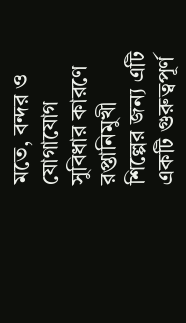মতে, বন্দর ও যোগাযোগ সুবিধার কারণে রপ্তানিমুখী শিল্পের জন্য এটি একটি গুরুত্বপূর্ণ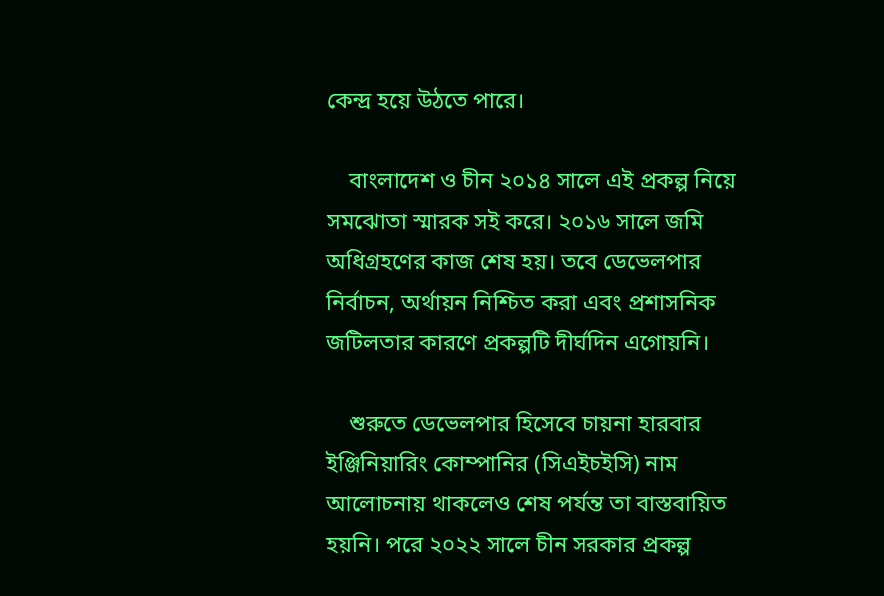কেন্দ্র হয়ে উঠতে পারে।

    বাংলাদেশ ও চীন ২০১৪ সালে এই প্রকল্প নিয়ে সমঝোতা স্মারক সই করে। ২০১৬ সালে জমি অধিগ্রহণের কাজ শেষ হয়। তবে ডেভেলপার নির্বাচন, অর্থায়ন নিশ্চিত করা এবং প্রশাসনিক জটিলতার কারণে প্রকল্পটি দীর্ঘদিন এগোয়নি।

    শুরুতে ডেভেলপার হিসেবে চায়না হারবার ইঞ্জিনিয়ারিং কোম্পানির (সিএইচইসি) নাম আলোচনায় থাকলেও শেষ পর্যন্ত তা বাস্তবায়িত হয়নি। পরে ২০২২ সালে চীন সরকার প্রকল্প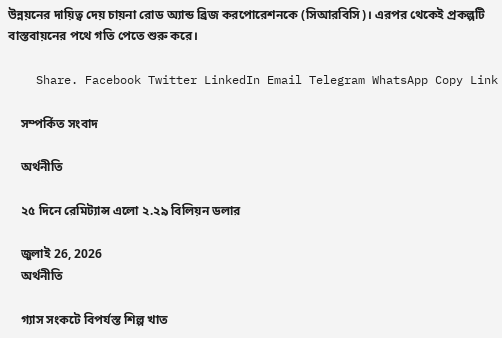উন্নয়নের দায়িত্ব দেয় চায়না রোড অ্যান্ড ব্রিজ করপোরেশনকে (সিআরবিসি)। এরপর থেকেই প্রকল্পটি বাস্তবায়নের পথে গতি পেতে শুরু করে।

    Share. Facebook Twitter LinkedIn Email Telegram WhatsApp Copy Link

    সম্পর্কিত সংবাদ

    অর্থনীতি

    ২৫ দিনে রেমিট্যান্স এলো ২.২৯ বিলিয়ন ডলার

    জুলাই 26, 2026
    অর্থনীতি

    গ্যাস সংকটে বিপর্যস্ত শিল্প খাত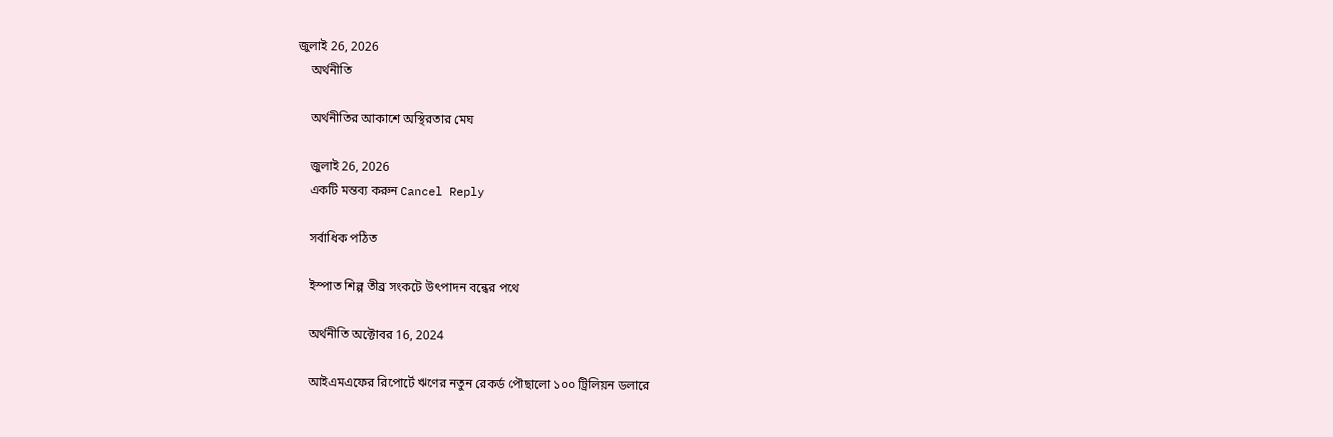জুলাই 26, 2026
    অর্থনীতি

    অর্থনীতির আকাশে অস্থিরতার মেঘ

    জুলাই 26, 2026
    একটি মন্তব্য করুন Cancel Reply

    সর্বাধিক পঠিত

    ইস্পাত শিল্প তীব্র সংকটে উৎপাদন বন্ধের পথে

    অর্থনীতি অক্টোবর 16, 2024

    আইএমএফের রিপোর্টে ঋণের নতুন রেকর্ড পৌছালো ১০০ ট্রিলিয়ন ডলারে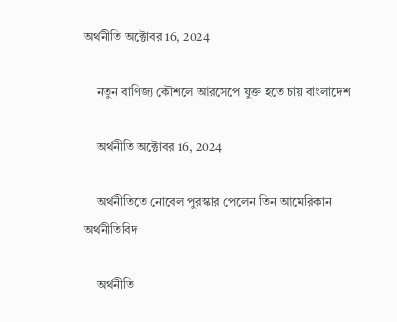অর্থনীতি অক্টোবর 16, 2024

    নতুন বাণিজ্য কৌশলে আরসেপে যুক্ত হতে চায় বাংলাদেশ

    অর্থনীতি অক্টোবর 16, 2024

    অর্থনীতিতে নোবেল পুরস্কার পেলেন তিন আমেরিকান অর্থনীতিবিদ

    অর্থনীতি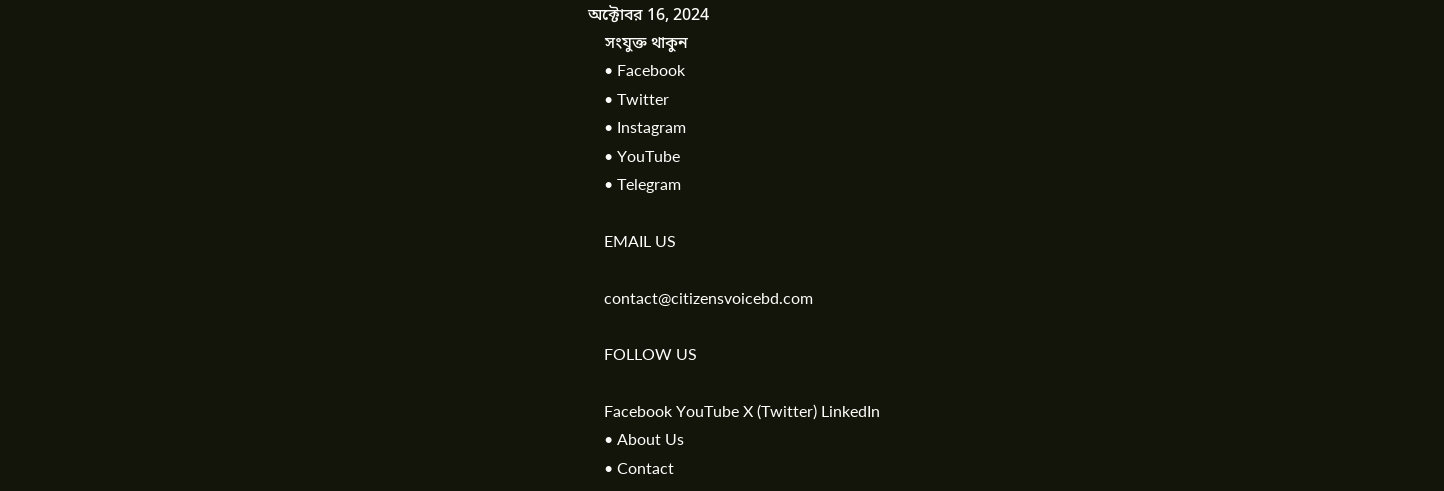অক্টোবর 16, 2024
    সংযুক্ত থাকুন
    • Facebook
    • Twitter
    • Instagram
    • YouTube
    • Telegram

    EMAIL US

    contact@citizensvoicebd.com

    FOLLOW US

    Facebook YouTube X (Twitter) LinkedIn
    • About Us
    • Contact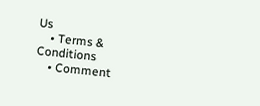Us
    • Terms & Conditions
    • Comment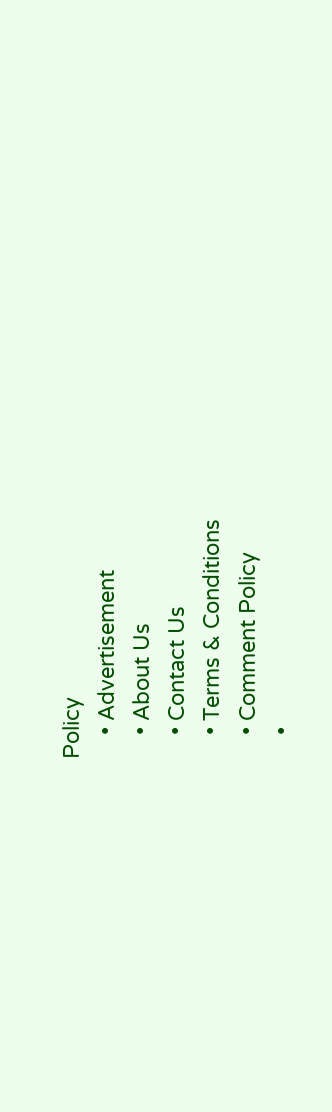Policy
    • Advertisement
    • About Us
    • Contact Us
    • Terms & Conditions
    • Comment Policy
    •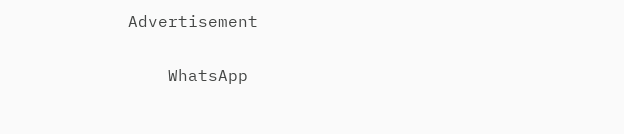Advertisement

    WhatsApp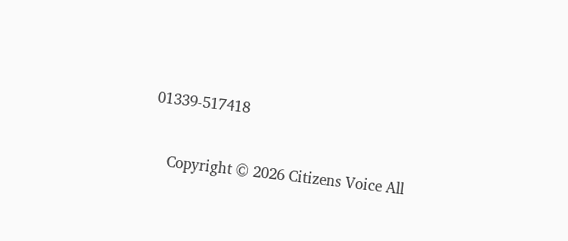01339-517418

    Copyright © 2026 Citizens Voice All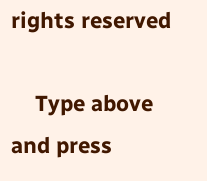rights reserved

    Type above and press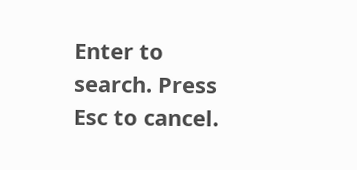Enter to search. Press Esc to cancel.